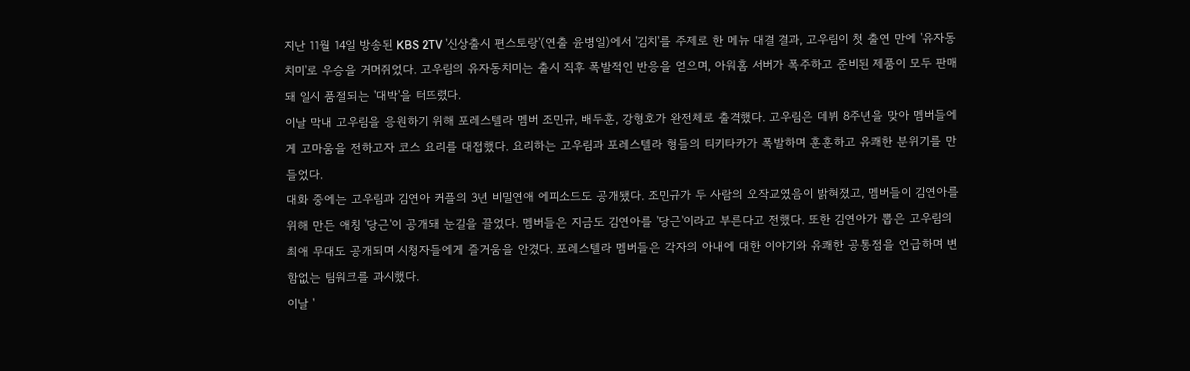지난 11월 14일 방송된 KBS 2TV '신상출시 편스토랑'(연출 윤병일)에서 '김치'를 주제로 한 메뉴 대결 결과, 고우림이 첫 출연 만에 '유자동치미'로 우승을 거머쥐었다. 고우림의 유자동치미는 출시 직후 폭발적인 반응을 얻으며, 아워홈 서버가 폭주하고 준비된 제품이 모두 판매돼 일시 품절되는 '대박'을 터뜨렸다.
이날 막내 고우림을 응원하기 위해 포레스텔라 멤버 조민규, 배두훈, 강형호가 완전체로 출격했다. 고우림은 데뷔 8주년을 맞아 멤버들에게 고마움을 전하고자 코스 요리를 대접했다. 요리하는 고우림과 포레스텔라 형들의 티키타카가 폭발하며 훈훈하고 유쾌한 분위기를 만들었다.
대화 중에는 고우림과 김연아 커플의 3년 비밀연애 에피소드도 공개됐다. 조민규가 두 사람의 오작교였음이 밝혀졌고, 멤버들이 김연아를 위해 만든 애칭 '당근'이 공개돼 눈길을 끌었다. 멤버들은 지금도 김연아를 '당근'이라고 부른다고 전했다. 또한 김연아가 뽑은 고우림의 최애 무대도 공개되며 시청자들에게 즐거움을 안겼다. 포레스텔라 멤버들은 각자의 아내에 대한 이야기와 유쾌한 공통점을 언급하며 변함없는 팀워크를 과시했다.
이날 '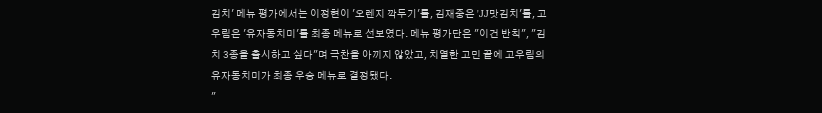김치' 메뉴 평가에서는 이정현이 '오렌지 깍두기'를, 김재중은 'JJ맛김치'를, 고우림은 '유자동치미'를 최종 메뉴로 선보였다. 메뉴 평가단은 "이건 반칙", "김치 3종을 출시하고 싶다"며 극찬을 아끼지 않았고, 치열한 고민 끝에 고우림의 유자동치미가 최종 우승 메뉴로 결정됐다.
"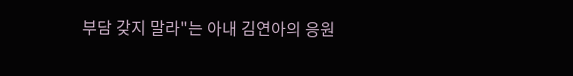부담 갖지 말라"는 아내 김연아의 응원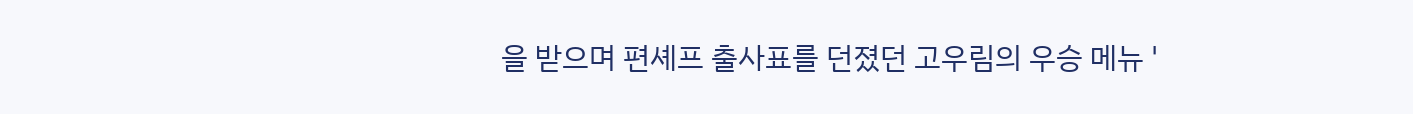을 받으며 편셰프 출사표를 던졌던 고우림의 우승 메뉴 '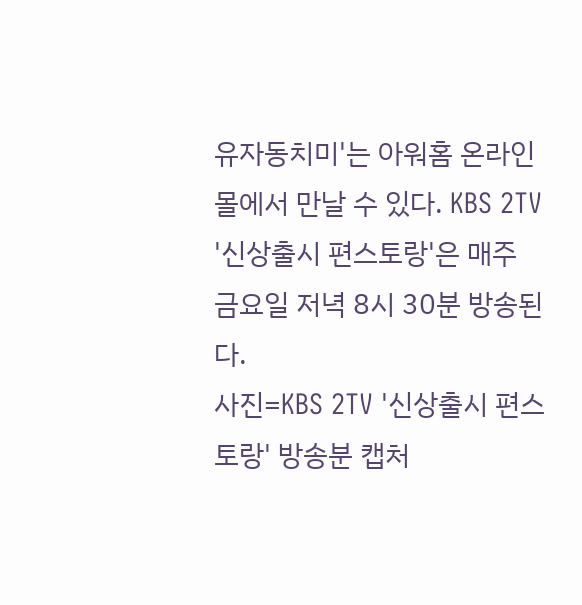유자동치미'는 아워홈 온라인몰에서 만날 수 있다. KBS 2TV '신상출시 편스토랑'은 매주 금요일 저녁 8시 30분 방송된다.
사진=KBS 2TV '신상출시 편스토랑' 방송분 캡처